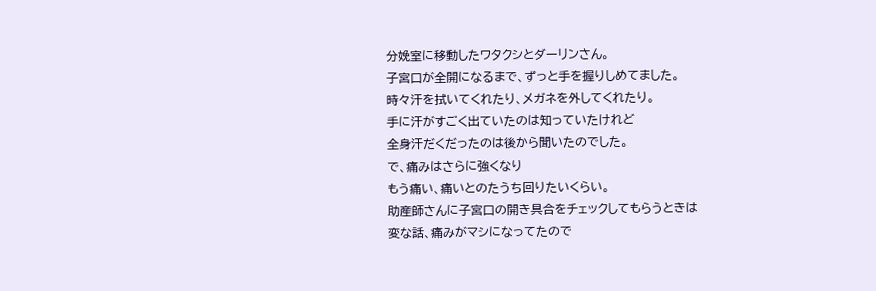分娩室に移動したワタクシとダーリンさん。
子宮口が全開になるまで、ずっと手を握りしめてました。
時々汗を拭いてくれたり、メガネを外してくれたり。
手に汗がすごく出ていたのは知っていたけれど
全身汗だくだったのは後から聞いたのでした。
で、痛みはさらに強くなり
もう痛い、痛いとのたうち回りたいくらい。
助産師さんに子宮口の開き具合をチェックしてもらうときは
変な話、痛みがマシになってたので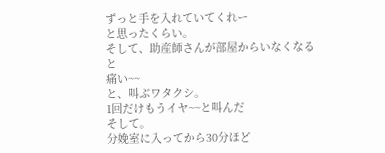ずっと手を入れていてくれー
と思ったくらい。
そして、助産師さんが部屋からいなくなると
痛い~~
と、叫ぶワタクシ。
1回だけもうイヤ~~と叫んだ
そして。
分娩室に入ってから30分ほど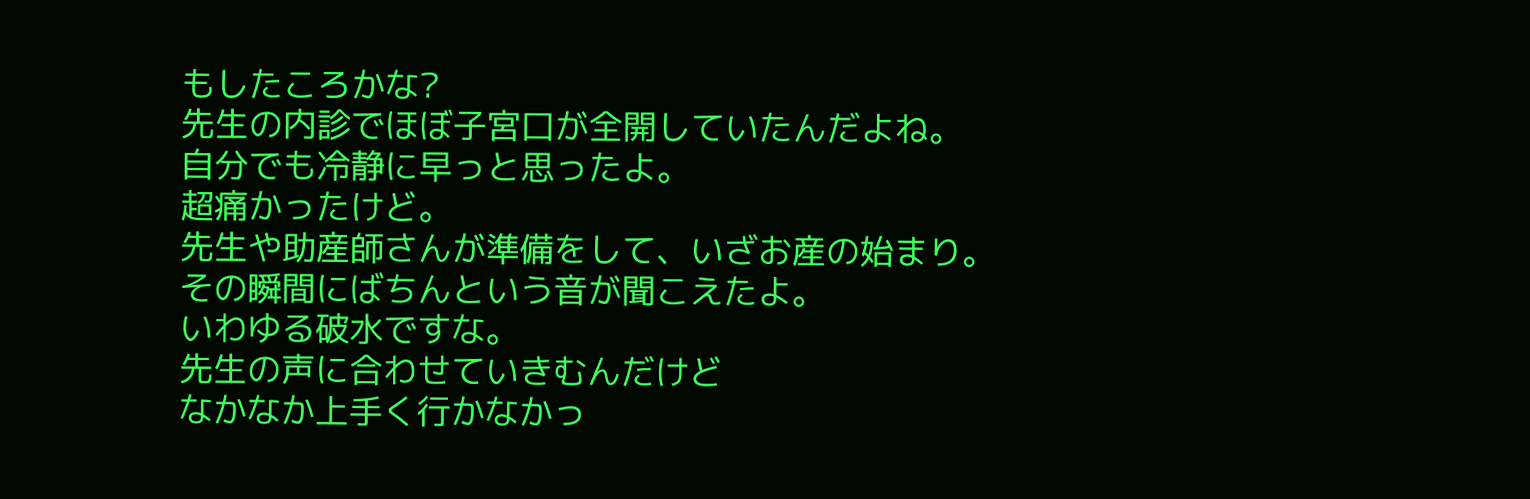もしたころかな?
先生の内診でほぼ子宮口が全開していたんだよね。
自分でも冷静に早っと思ったよ。
超痛かったけど。
先生や助産師さんが準備をして、いざお産の始まり。
その瞬間にばちんという音が聞こえたよ。
いわゆる破水ですな。
先生の声に合わせていきむんだけど
なかなか上手く行かなかっ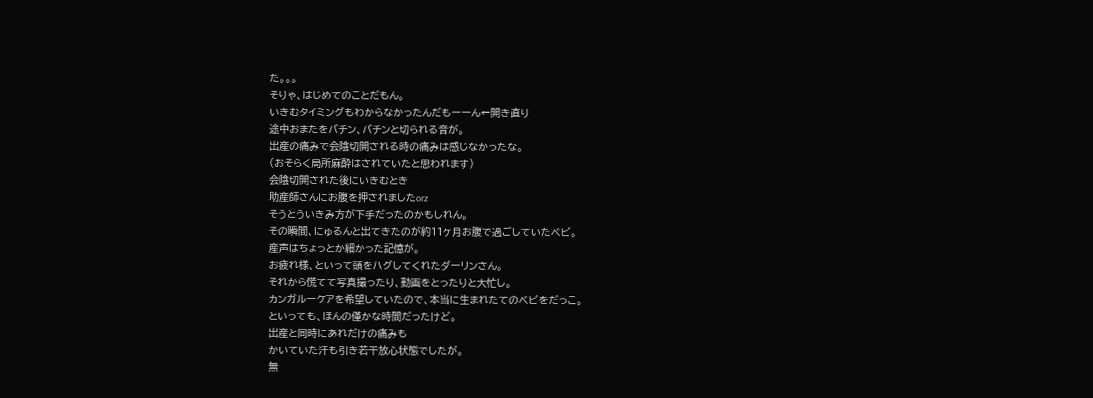た。。。
そりゃ、はじめてのことだもん。
いきむタイミングもわからなかったんだもーーん←開き直り
途中おまたをバチン、バチンと切られる音が。
出産の痛みで会陰切開される時の痛みは感じなかったな。
(おそらく局所麻酔はされていたと思われます)
会陰切開された後にいきむとき
助産師さんにお腹を押されましたorz
そうとういきみ方が下手だったのかもしれん。
その瞬間、にゅるんと出てきたのが約11ヶ月お腹で過ごしていたベビ。
産声はちょっとか細かった記憶が。
お疲れ様、といって頭をハグしてくれたダーリンさん。
それから慌てて写真撮ったり、動画をとったりと大忙し。
カンガルーケアを希望していたので、本当に生まれたてのベビをだっこ。
といっても、ほんの僅かな時間だったけど。
出産と同時にあれだけの痛みも
かいていた汗も引き若干放心状態でしたが。
無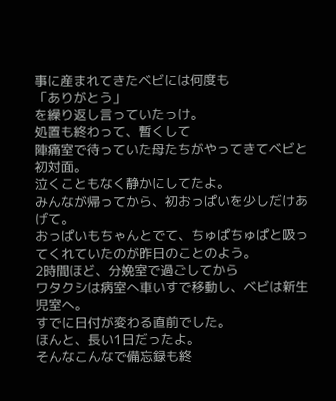事に産まれてきたベビには何度も
「ありがとう」
を繰り返し言っていたっけ。
処置も終わって、暫くして
陣痛室で待っていた母たちがやってきてベビと初対面。
泣くこともなく静かにしてたよ。
みんなが帰ってから、初おっぱいを少しだけあげて。
おっぱいもちゃんとでて、ちゅぱちゅぱと吸ってくれていたのが昨日のことのよう。
2時間ほど、分娩室で過ごしてから
ワタクシは病室へ車いすで移動し、ベビは新生児室へ。
すでに日付が変わる直前でした。
ほんと、長い1日だったよ。
そんなこんなで備忘録も終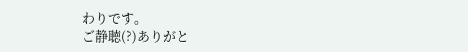わりです。
ご静聴(?)ありがと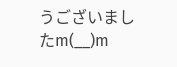うございましたm(__)m